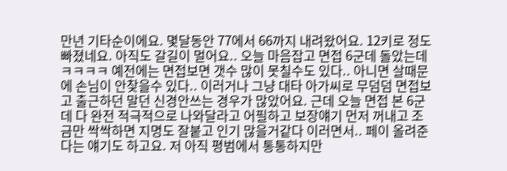만년 기타순이에요. 몇달동안 77에서 66까지 내려왔어요. 12키로 정도 빠졌네요. 아직도 갈길이 멀어요.. 오늘 마음잡고 면접 6군데 돌았는데 ㅋㅋㅋㅋ 예전에는 면접보면 갯수 많이 못칠수도 있다.. 아니면 살때문에 손님이 안찾을수 있다.. 이러거나 그냥 대타 아가씨로 무덤덤 면접보고 출근하던 말던 신경안쓰는 경우가 많았어요. 근데 오늘 면접 본 6군데 다 완전 적극적으로 나와달라고 어필하고 보장얘기 먼저 꺼내고 조금만 싹싹하면 지명도 잘붙고 인기 많을거같다 이러면서.. 페이 올려준다는 얘기도 하고요. 저 아직 평범에서 통통하지만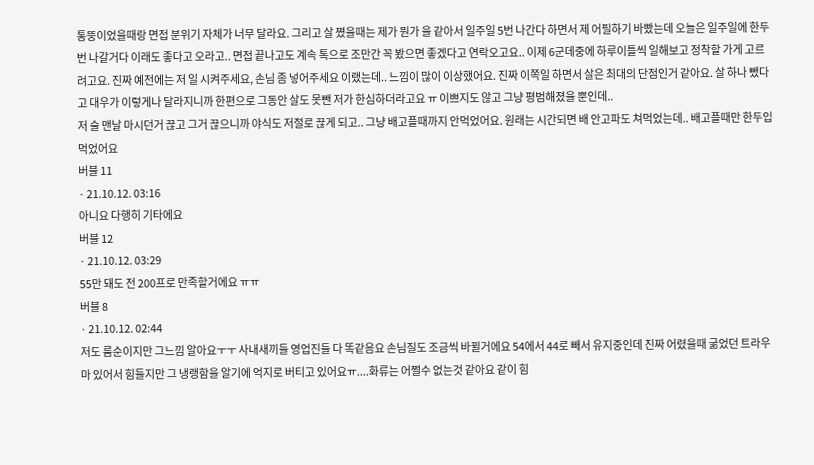통뚱이었을때랑 면접 분위기 자체가 너무 달라요. 그리고 살 쪘을때는 제가 뭔가 을 같아서 일주일 5번 나간다 하면서 제 어필하기 바빴는데 오늘은 일주일에 한두번 나갈거다 이래도 좋다고 오라고.. 면접 끝나고도 계속 톡으로 조만간 꼭 봤으면 좋겠다고 연락오고요.. 이제 6군데중에 하루이틀씩 일해보고 정착할 가게 고르려고요. 진짜 예전에는 저 일 시켜주세요, 손님 좀 넣어주세요 이랬는데.. 느낌이 많이 이상했어요. 진짜 이쪽일 하면서 살은 최대의 단점인거 같아요. 살 하나 뺐다고 대우가 이렇게나 달라지니까 한편으로 그동안 살도 못뺀 저가 한심하더라고요 ㅠ 이쁘지도 않고 그냥 평범해졌을 뿐인데..
저 술 맨날 마시던거 끊고 그거 끊으니까 야식도 저절로 끊게 되고.. 그냥 배고플때까지 안먹었어요. 원래는 시간되면 배 안고파도 쳐먹었는데.. 배고플때만 한두입 먹었어요
버블 11
· 21.10.12. 03:16
아니요 다행히 기타에요
버블 12
· 21.10.12. 03:29
55만 돼도 전 200프로 만족할거에요 ㅠㅠ
버블 8
· 21.10.12. 02:44
저도 룸순이지만 그느낌 알아요ㅜㅜ 사내새끼들 영업진들 다 똑같음요 손님질도 조금씩 바뀔거에요 54에서 44로 빼서 유지중인데 진짜 어렸을때 굶었던 트라우마 있어서 힘들지만 그 냉랭함을 알기에 억지로 버티고 있어요ㅠ....화류는 어쩔수 없는것 같아요 같이 힘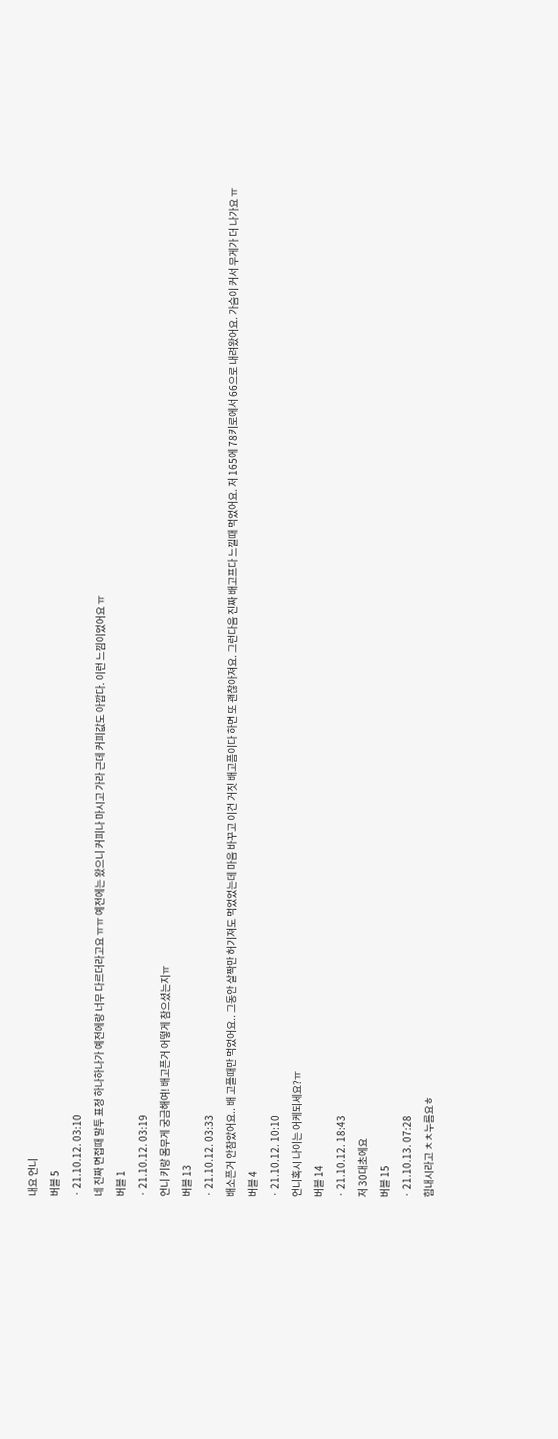내요 언니
버블 5
· 21.10.12. 03:10
네 진짜 면접때 말투 표정 하나하나가 예전에랑 너무 다르더라고요 ㅠㅠ 예전에는 왔으니 커피나 마시고 가라 근데 커피값도 아깝다. 이런 느낌이었어요 ㅠ
버블 1
· 21.10.12. 03:19
언니 키랑 몸무게 궁금해여! 배고픈거 어떻게 참으셨는지ㅠ
버블 13
· 21.10.12. 03:33
배소픈거 안참았어요.. 배 고플때만 먹었어요.. 그동안 살짝만 허기져도 먹었었는데 마음 바꾸고 이건 거짓 배고픔이다 하면 또 괜찮아져요. 그런다음 진짜 배고프다 느낄때 먹었어요. 저 165에 78키로에서 66으로 내려왔어요. 가슴이 커서 무게가 더 나가요 ㅠ
버블 4
· 21.10.12. 10:10
언니혹시 나이는 어케되세요?ㅠ
버블 14
· 21.10.12. 18:43
저 30대초에요
버블 15
· 21.10.13. 07:28
힘내시라고 ㅊㅊ누름요ㅎ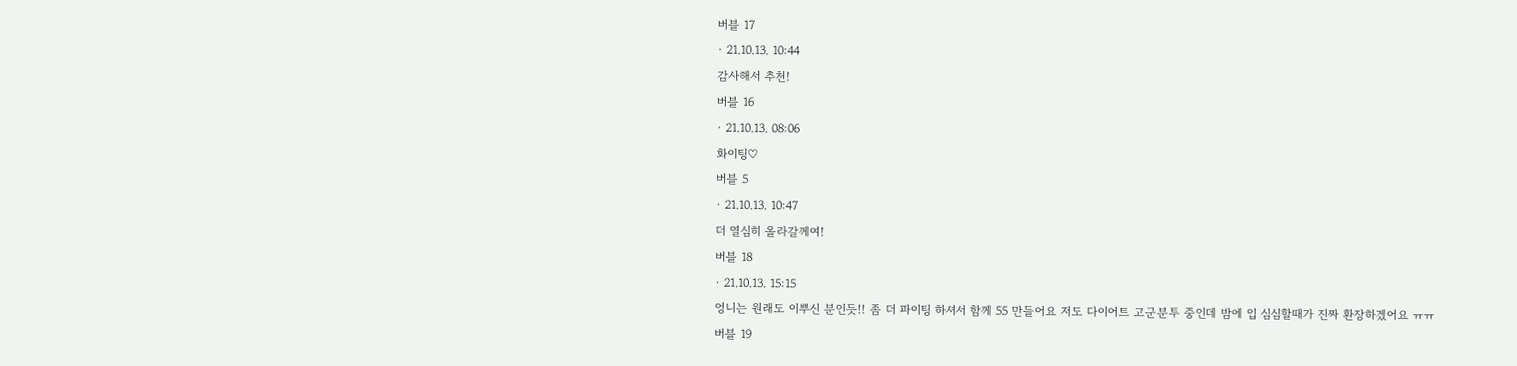버블 17
· 21.10.13. 10:44
감사해서 추천!
버블 16
· 21.10.13. 08:06
화이팅♡
버블 5
· 21.10.13. 10:47
더 열심히 올라갈께여!
버블 18
· 21.10.13. 15:15
엉니는 원래도 이뿌신 분인듯!! 좀 더 파이팅 하셔서 함께 55 만들어요 저도 다이어트 고군분투 중인데 밤에 입 심심할때가 진짜 환장하겠어요 ㅠㅠ
버블 19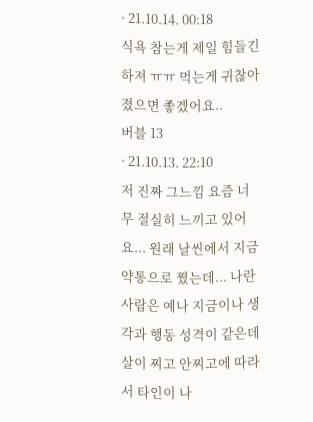· 21.10.14. 00:18
식욕 참는게 제일 힘들긴 하져 ㅠㅠ 먹는게 귀찮아졌으면 좋겠어요..
버블 13
· 21.10.13. 22:10
저 진짜 그느낌 요즘 너무 절실히 느끼고 있어요... 원래 날씬에서 지금 약통으로 쪘는데... 나란 사람은 예나 지금이나 생각과 행동 성격이 같은데 살이 찌고 안찌고에 따라서 타인이 나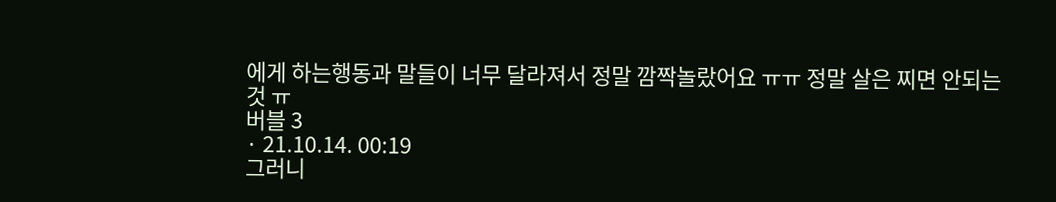에게 하는행동과 말들이 너무 달라져서 정말 깜짝놀랐어요 ㅠㅠ 정말 살은 찌면 안되는것 ㅠ
버블 3
· 21.10.14. 00:19
그러니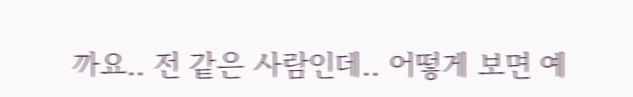까요.. 전 같은 사람인데.. 어떻게 보면 예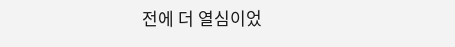전에 더 열심이었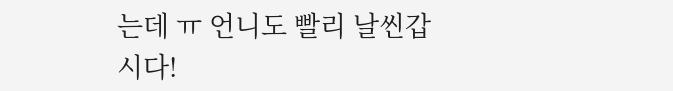는데 ㅠ 언니도 빨리 날씬갑시다!